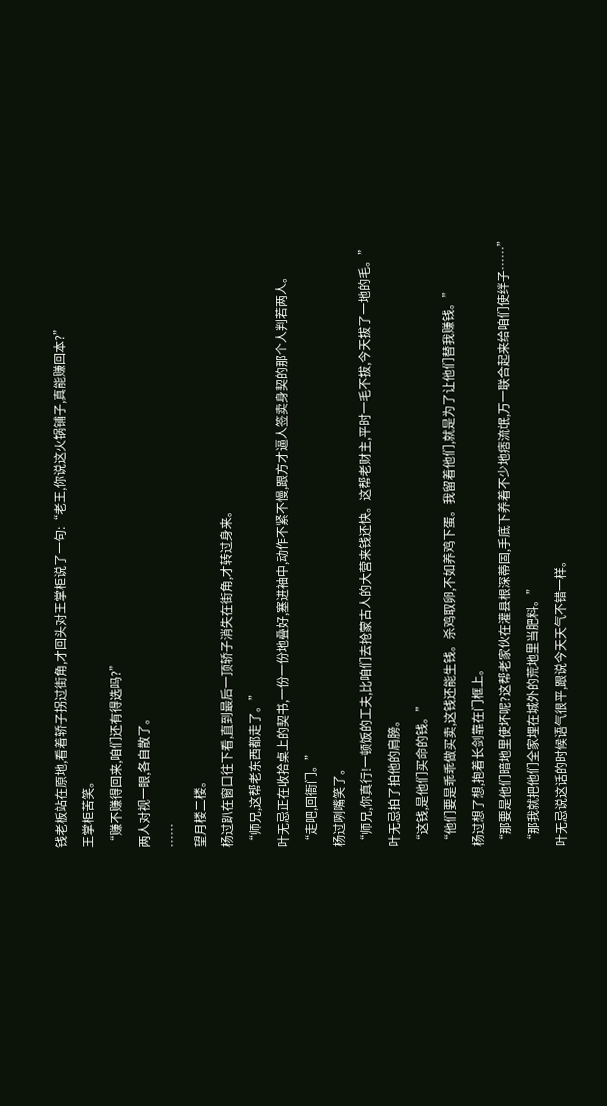钱老板站在原地,看着轿子拐过街角,才回头对王掌柜说了一句:“老王,你说这火锅铺子,真能赚回本?”
王掌柜苦笑。
“赚不赚得回来,咱们还有得选吗?”
两人对视一眼,各自散了。
……
望月楼二楼。
杨过趴在窗口往下看,直到最后一顶轿子消失在街角,才转过身来。
“师兄,这帮老东西都走了。”
叶无忌正在收拾桌上的契书,一份一份地叠好,塞进袖中,动作不紧不慢,跟方才逼人签卖身契的那个人判若两人。
“走吧,回衙门。”
杨过咧嘴笑了。
“师兄,你真行!一顿饭的工夫,比咱们去抢蒙古人的大营来钱还快。这帮老财主,平时一毛不拔,今天拔了一地的毛。”
叶无忌拍了拍他的肩膀。
“这钱,是他们买命的钱。”
“他们要是乖乖做买卖,这钱还能生钱。杀鸡取卵,不如养鸡下蛋。我留着他们,就是为了让他们替我赚钱。”
杨过想了想,抱着长剑靠在门框上。
“那要是他们暗地里使坏呢?这帮老家伙在灌县根深蒂固,手底下养着不少地痞流氓,万一联合起来给咱们使绊子……”
“那我就把他们全家埋在城外的荒地里当肥料。”
叶无忌说这话的时候语气很平,跟说今天天气不错一样。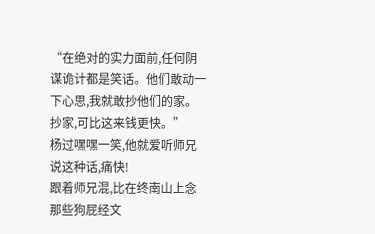“在绝对的实力面前,任何阴谋诡计都是笑话。他们敢动一下心思,我就敢抄他们的家。抄家,可比这来钱更快。”
杨过嘿嘿一笑,他就爱听师兄说这种话,痛快!
跟着师兄混,比在终南山上念那些狗屁经文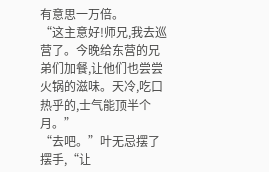有意思一万倍。
“这主意好!师兄,我去巡营了。今晚给东营的兄弟们加餐,让他们也尝尝火锅的滋味。天冷,吃口热乎的,士气能顶半个月。”
“去吧。”叶无忌摆了摆手,“让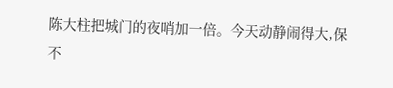陈大柱把城门的夜哨加一倍。今天动静闹得大,保不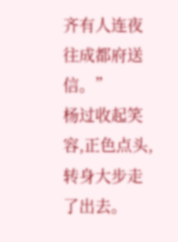齐有人连夜往成都府送信。”
杨过收起笑容,正色点头,转身大步走了出去。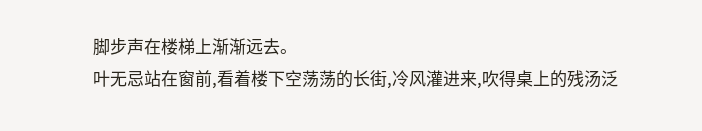脚步声在楼梯上渐渐远去。
叶无忌站在窗前,看着楼下空荡荡的长街,冷风灌进来,吹得桌上的残汤泛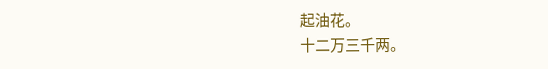起油花。
十二万三千两。